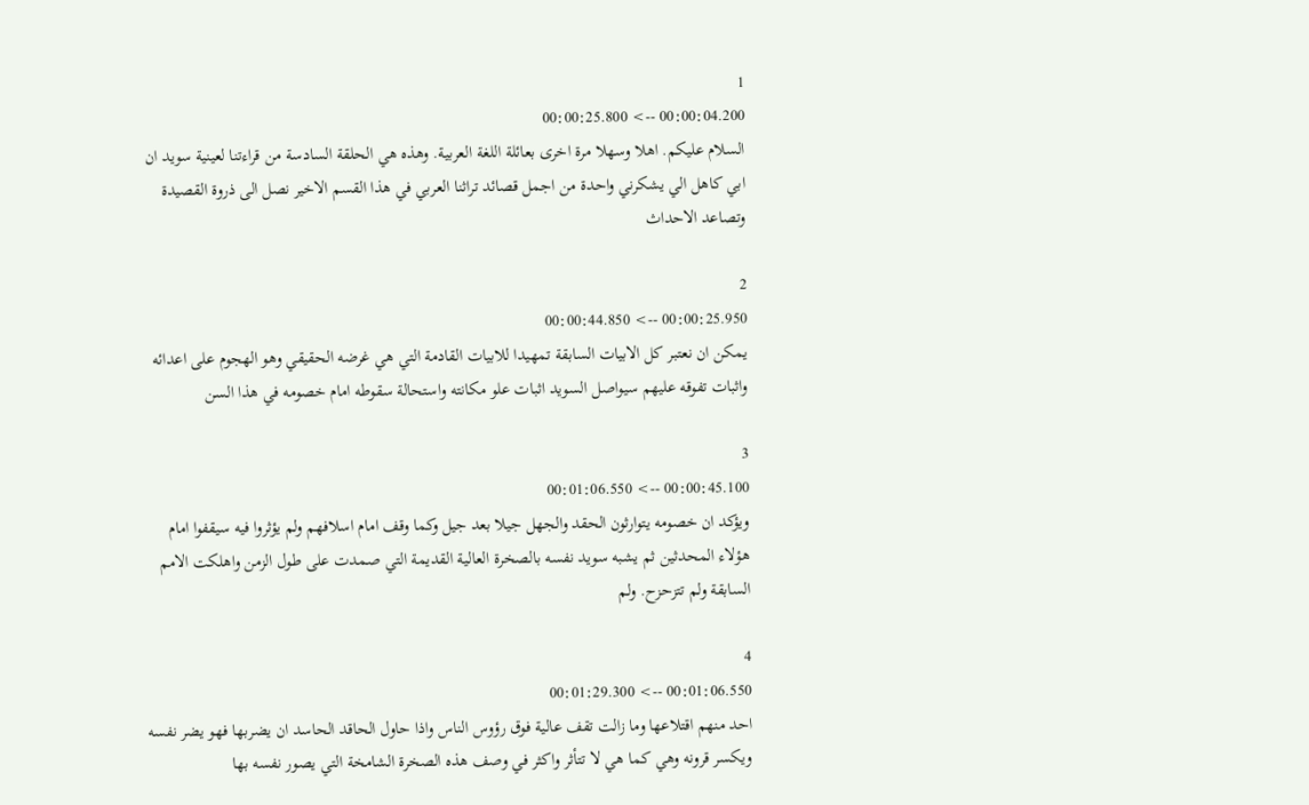1
00:00:04.200 --> 00:00:25.800
السلام عليكم. اهلا وسهلا مرة اخرى بعائلة اللغة العربية. وهذه هي الحلقة السادسة من قراءتنا لعينية سويد ان ابي كاهل الي يشكرني واحدة من اجمل قصائد تراثنا العربي في هذا القسم الاخير نصل الى ذروة القصيدة وتصاعد الاحداث

2
00:00:25.950 --> 00:00:44.850
يمكن ان نعتبر كل الابيات السابقة تمهيدا للابيات القادمة التي هي غرضه الحقيقي وهو الهجوم على اعدائه واثبات تفوقه عليهم سيواصل السويد اثبات علو مكانته واستحالة سقوطه امام خصومه في هذا السن

3
00:00:45.100 --> 00:01:06.550
ويؤكد ان خصومه يتوارثون الحقد والجهل جيلا بعد جيل وكما وقف امام اسلافهم ولم يؤثروا فيه سيقفوا امام هؤلاء المحدثين ثم يشبه سويد نفسه بالصخرة العالية القديمة التي صمدت على طول الزمن واهلكت الامم السابقة ولم تتزحزح. ولم

4
00:01:06.550 --> 00:01:29.300
احد منهم اقتلاعها وما زالت تقف عالية فوق رؤوس الناس واذا حاول الحاقد الحاسد ان يضربها فهو يضر نفسه ويكسر قرونه وهي كما هي لا تتأثر واكثر في وصف هذه الصخرة الشامخة التي يصور نفسه بها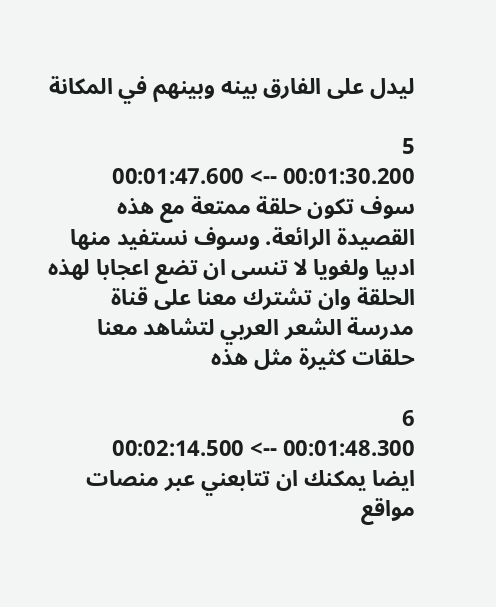ليدل على الفارق بينه وبينهم في المكانة

5
00:01:30.200 --> 00:01:47.600
سوف تكون حلقة ممتعة مع هذه القصيدة الرائعة. وسوف نستفيد منها ادبيا ولغويا لا تنسى ان تضع اعجابا لهذه الحلقة وان تشترك معنا على قناة مدرسة الشعر العربي لتشاهد معنا حلقات كثيرة مثل هذه

6
00:01:48.300 --> 00:02:14.500
ايضا يمكنك ان تتابعني عبر منصات مواقع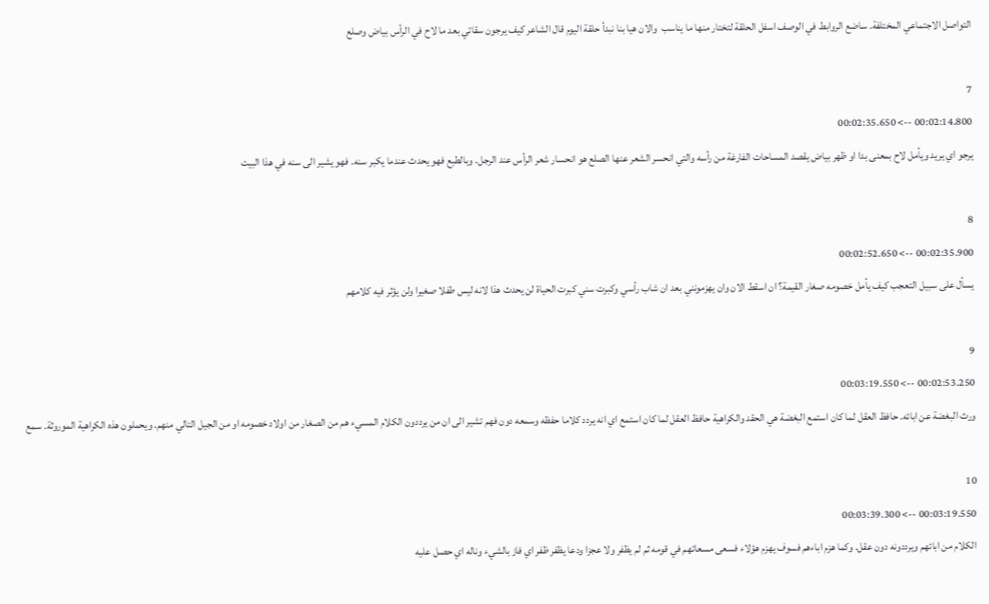التواصل الاجتماعي المختلفة. ساضع الروابط في الوصف اسفل الحلقة لتختار منها ما يناسب  والان هيا بنا نبدأ حلقة اليوم قال الشاعر كيف يرجون سقاتي بعد ما لاح في الرأس بياض وصلع

7
00:02:14.800 --> 00:02:35.650
يرجو اي يريد ويأمل لاح بمعنى بدا او ظهر بياض يقصد المساحات الفارغة من رأسه والتي انحسر الشعر عنها الصلع هو انحسار شعر الرأس عند الرجل. وبالطبع فهو يحدث عندما يكبر سنه. فهو يشير الى سنه في هذا البيت

8
00:02:35.900 --> 00:02:52.650
يسأل على سبيل التعجب كيف يأمل خصومه صغار القيمة؟ ان اسقط الان وان يهزمونني بعد ان شاب رأسي وكبرت سني كبرت الحياة لن يحدث هذا لانه ليس طفلا صغيرا ولن يؤثر فيه كلامهم

9
00:02:53.250 --> 00:03:19.550
ورث البغضة عن ابائه. حافظ العقل لما كان استمع البغضة هي الحقد والكراهية حافظ العقل لما كان استمع اي انه يردد كلاما حفظه وسمعه دون فهم تشير الى ان من يرددون الكلام المسيء هم من الصغار من اولاد خصومه او من الجيل التالي منهم. ويحملون هذه الكراهية الموروثة. سمع

10
00:03:19.550 --> 00:03:39.300
الكلام من ابائهم ويرددونه دون عقل. وكما هزم اباءهم فسوف يهزم هؤلاء فسعى مسعاتهم في قومه ثم لم يظفر ولا عجزا ودعا يظفر ظفر اي فاز بالشيء وناله اي حصل عليه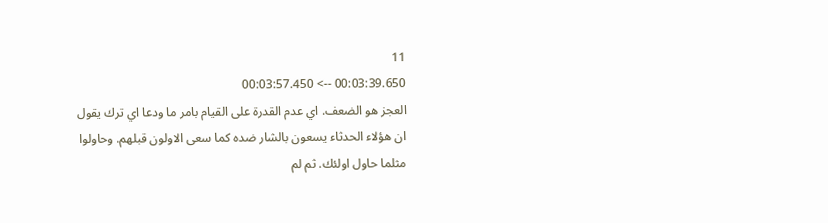11
00:03:39.650 --> 00:03:57.450
العجز هو الضعف. اي عدم القدرة على القيام بامر ما ودعا اي ترك يقول ان هؤلاء الحدثاء يسعون بالشار ضده كما سعى الاولون قبلهم. وحاولوا مثلما حاول اولئك. ثم لم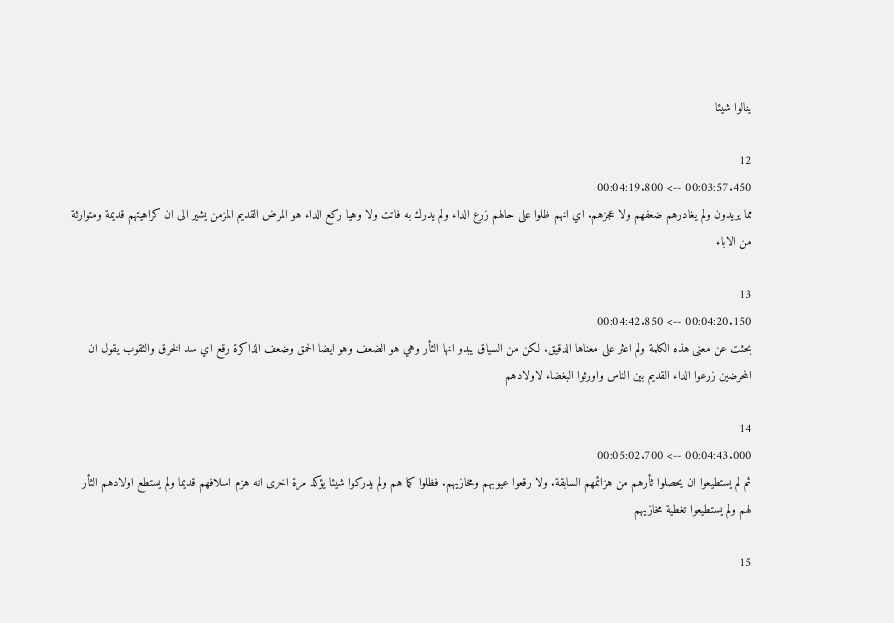ينالوا شيئا

12
00:03:57.450 --> 00:04:19.800
مما يريدون ولم يغادرهم ضعفهم ولا عجزهم. اي انهم ظلوا على حالهم زرع الداء ولم يدرك به فاتت ولا وهيا ركع الداء هو المرض القديم المزمن يشير الى ان كراهيتهم قديمة ومتوارثة من الاباء

13
00:04:20.150 --> 00:04:42.850
بحثت عن معنى هذه الكلمة ولم اعثر على معناها الدقيق. لكن من السياق يبدو انها الثأر وهي هو الضعف وهو ايضا الحمق وضعف الذاكرة رقع اي سد الخرق والثقوب يقول ان المحرضين زرعوا الداء القديم بين الناس واورثوا البغضاء لاولادهم

14
00:04:43.000 --> 00:05:02.700
ثم لم يستطيعوا ان يحصلوا ثأرهم من هزائمهم السابقة. ولا رقعوا عيوبهم ومخازيهم. فظلوا كما هم ولم يدركوا شيئا يؤكد مرة اخرى انه هزم اسلافهم قديما ولم يستطع اولادهم الثأر لهم ولم يستطيعوا تغطية مخازيهم

15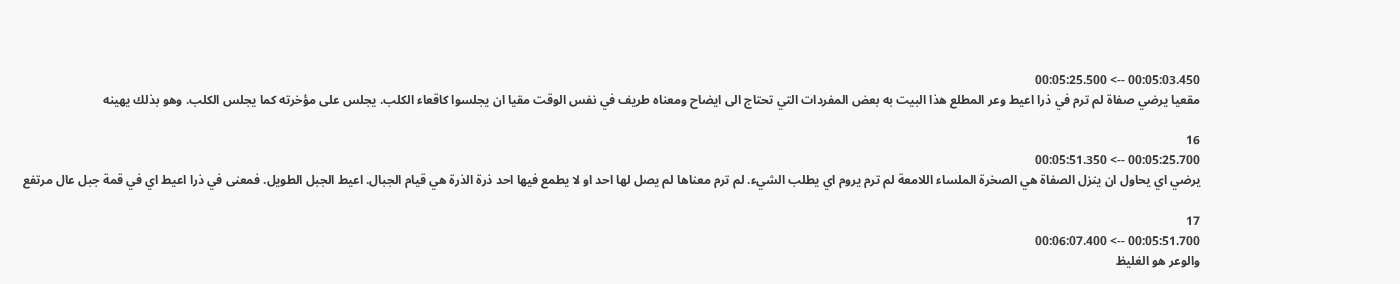00:05:03.450 --> 00:05:25.500
مقعيا يرضي صفاة لم ترم في ذرا اعيط وعر المطلع هذا البيت به بعض المفردات التي تحتاج الى ايضاح ومعناه طريف في نفس الوقت مقيا ان يجلسوا كاقعاء الكلب. يجلس على مؤخرته كما يجلس الكلب. وهو بذلك يهينه

16
00:05:25.700 --> 00:05:51.350
يرضي اي يحاول ان ينزل الصفاة هي الصخرة الملساء اللامعة لم ترم يروم اي يطلب الشيء. لم ترم معناها لم يصل لها احد او لا يطمع فيها احد ذرة الذرة هي قيام الجبال. اعيط الجبل الطويل. فمعنى في ذرا اعيط اي في قمة جبل عال مرتفع

17
00:05:51.700 --> 00:06:07.400
والوعر هو الغليظ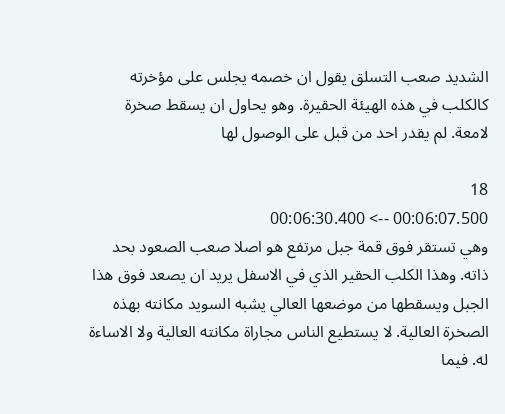الشديد صعب التسلق يقول ان خصمه يجلس على مؤخرته كالكلب في هذه الهيئة الحقيرة. وهو يحاول ان يسقط صخرة لامعة. لم يقدر احد من قبل على الوصول لها

18
00:06:07.500 --> 00:06:30.400
وهي تستقر فوق قمة جبل مرتفع هو اصلا صعب الصعود بحد ذاته. وهذا الكلب الحقير الذي في الاسفل يريد ان يصعد فوق هذا الجبل ويسقطها من موضعها العالي يشبه السويد مكانته بهذه الصخرة العالية. لا يستطيع الناس مجاراة مكانته العالية ولا الاساءة له. فيما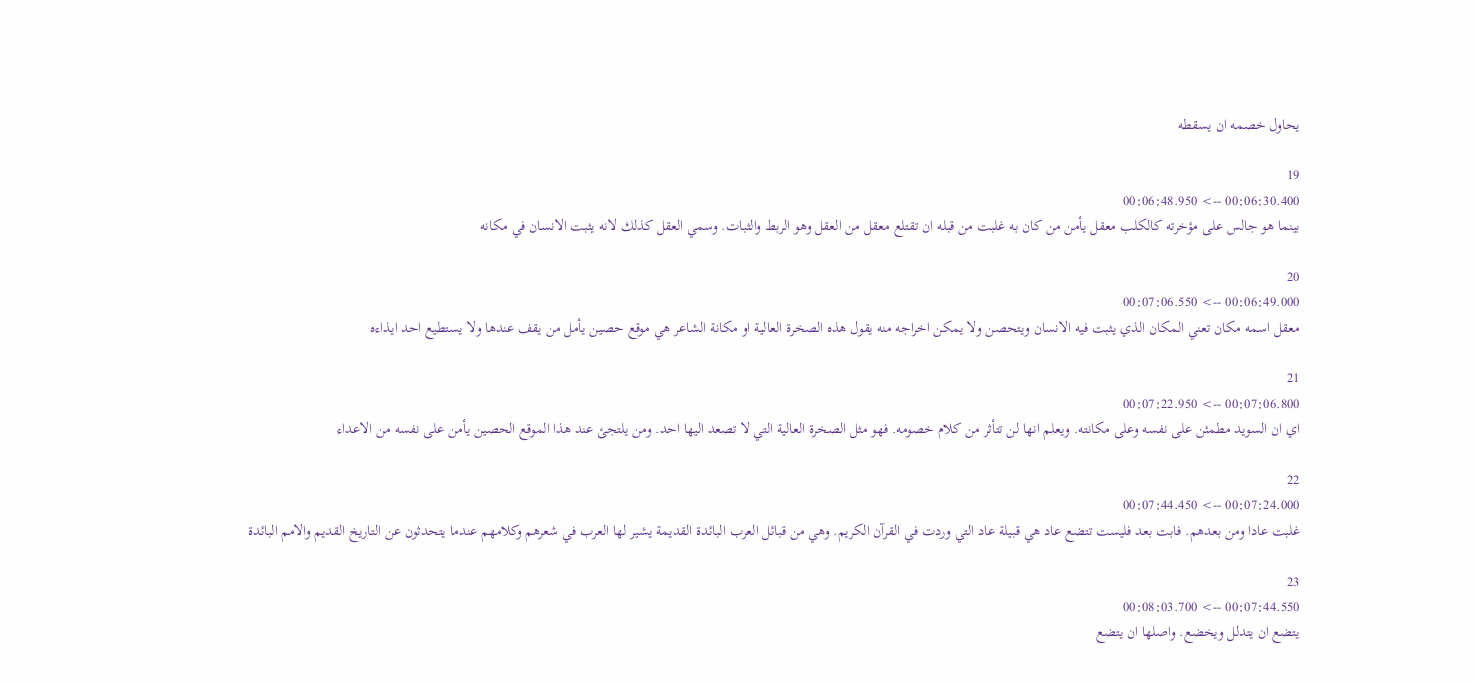يحاول خصمه ان يسقطه

19
00:06:30.400 --> 00:06:48.950
بينما هو جالس على مؤخرته كالكلب معقل يأمن من كان به غلبت من قبله ان تقتلع معقل من العقل وهو الربط والثبات. وسمي العقل كذلك لانه يثبت الانسان في مكانه

20
00:06:49.000 --> 00:07:06.550
معقل اسمه مكان تعني المكان الذي يثبت فيه الانسان ويتحصن ولا يمكن اخراجه منه يقول هذه الصخرة العالية او مكانة الشاعر هي موقع حصين يأمل من يقف عندها ولا يستطيع احد ايذاءه

21
00:07:06.800 --> 00:07:22.950
اي ان السويد مطمئن على نفسه وعلى مكانته. ويعلم انها لن تتأثر من كلام خصومه. فهو مثل الصخرة العالية التي لا تصعد اليها احد. ومن يلتجئ عند هذا الموقع الحصين يأمن على نفسه من الاعداء

22
00:07:24.000 --> 00:07:44.450
غلبت عادا ومن بعدهم. فابت بعد فليست تتضع عاد هي قبيلة عاد التي وردت في القرآن الكريم. وهي من قبائل العرب البائدة القديمة يشير لها العرب في شعرهم وكلامهم عندما يتحدثون عن التاريخ القديم والامم البائدة

23
00:07:44.550 --> 00:08:03.700
يتضع ان يتدلل ويخضع. واصلها ان يتضع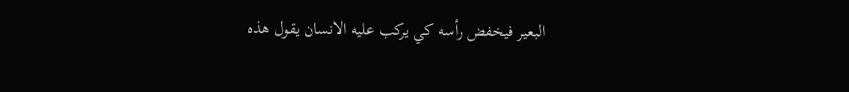البعير فيخفض رأسه كي يركب عليه الانسان يقول هذه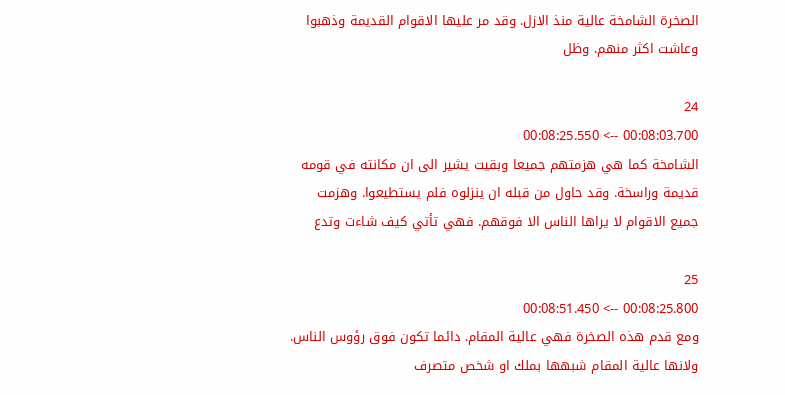الصخرة الشامخة عالية منذ الازل. وقد مر عليها الاقوام القديمة وذهبوا وعاشت اكثر منهم. وظل

24
00:08:03.700 --> 00:08:25.550
الشامخة كما هي هزمتهم جميعا وبقيت يشير الى ان مكانته في قومه قديمة وراسخة. وقد حاول من قبله ان ينزلوه فلم يستطيعوا. وهزمت جميع الاقوام لا يراها الناس الا فوقهم. فهي تأتي كيف شاءت وتدع

25
00:08:25.800 --> 00:08:51.450
ومع قدم هذه الصخرة فهي عالية المقام. دائما تكون فوق رؤوس الناس. ولانها عالية المقام شبهها بملك او شخص متصرف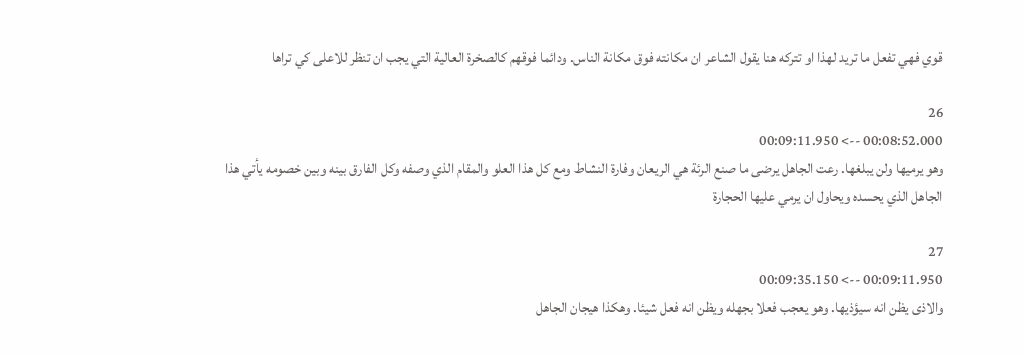قوي فهي تفعل ما تريد لهذا او تتركه هنا يقول الشاعر ان مكانته فوق مكانة الناس. ودائما فوقهم كالصخرة العالية التي يجب ان تنظر للاعلى كي تراها

26
00:08:52.000 --> 00:09:11.950
وهو يرميها ولن يبلغها. رعت الجاهل يرضى ما صنع الرئة هي الريعان وفارة النشاط ومع كل هذا العلو والمقام الذي وصفه وكل الفارق بينه وبين خصومه يأتي هذا الجاهل الذي يحسده ويحاول ان يرمي عليها الحجارة

27
00:09:11.950 --> 00:09:35.150
والاذى يظن انه سيؤذيها. وهو يعجب فعلا بجهله ويظن انه فعل شيئا. وهكذا هيجان الجاهل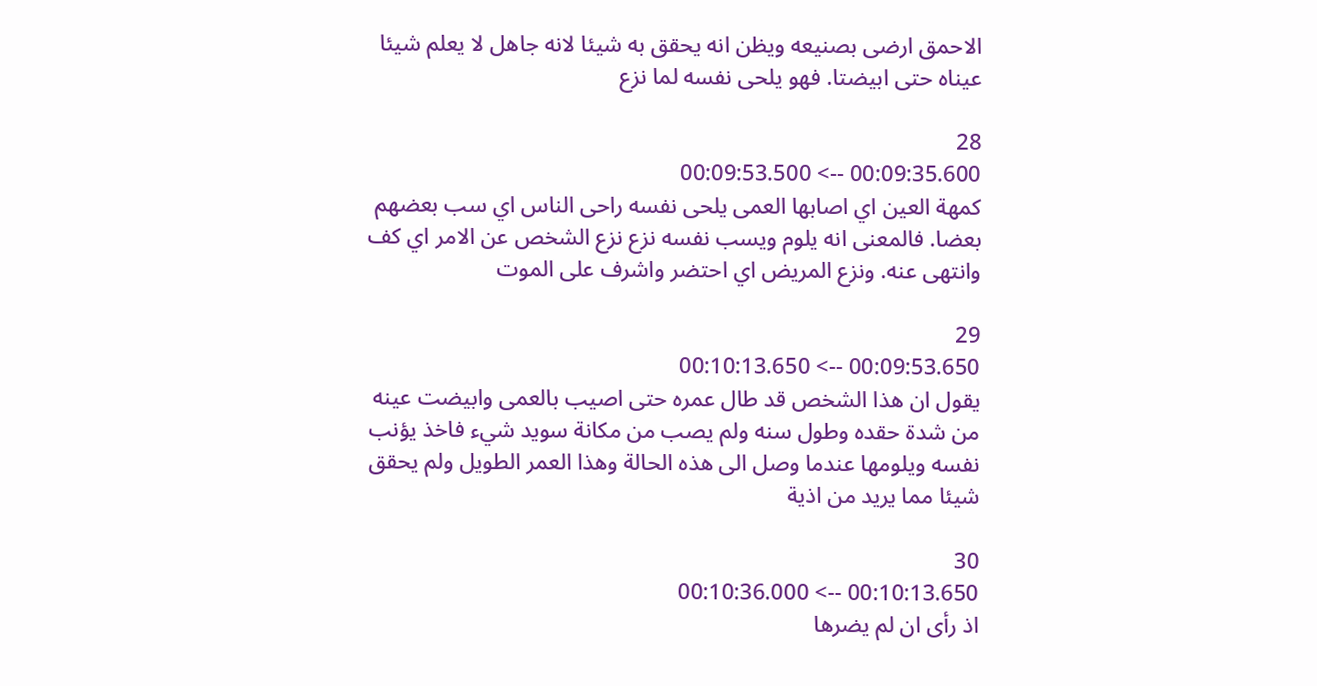الاحمق ارضى بصنيعه ويظن انه يحقق به شيئا لانه جاهل لا يعلم شيئا عيناه حتى ابيضتا. فهو يلحى نفسه لما نزع

28
00:09:35.600 --> 00:09:53.500
كمهة العين اي اصابها العمى يلحى نفسه راحى الناس اي سب بعضهم بعضا. فالمعنى انه يلوم ويسب نفسه نزع نزع الشخص عن الامر اي كف وانتهى عنه. ونزع المريض اي احتضر واشرف على الموت

29
00:09:53.650 --> 00:10:13.650
يقول ان هذا الشخص قد طال عمره حتى اصيب بالعمى وابيضت عينه من شدة حقده وطول سنه ولم يصب من مكانة سويد شيء فاخذ يؤنب نفسه ويلومها عندما وصل الى هذه الحالة وهذا العمر الطويل ولم يحقق شيئا مما يريد من اذية

30
00:10:13.650 --> 00:10:36.000
اذ رأى ان لم يضرها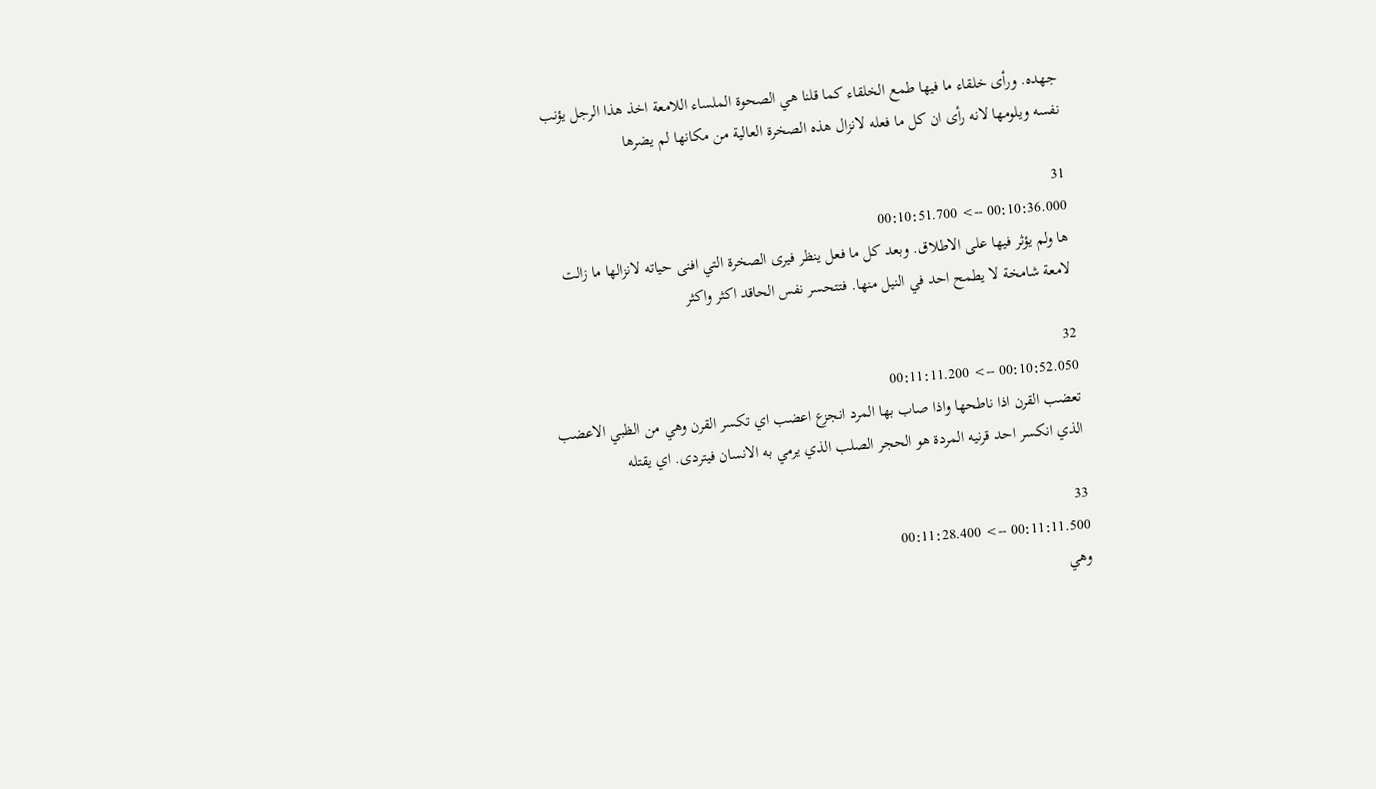جهده. ورأى خلقاء ما فيها طمع الخلقاء كما قلنا هي الصحوة الملساء اللامعة اخذ هذا الرجل يؤنب نفسه ويلومها لانه رأى ان كل ما فعله لانزال هذه الصخرة العالية من مكانها لم يضرها

31
00:10:36.000 --> 00:10:51.700
ها ولم يؤثر فيها على الاطلاق. وبعد كل ما فعل ينظر فيرى الصخرة التي افنى حياته لانزالها ما زالت لامعة شامخة لا يطمح احد في النيل منها. فتتحسر نفس الحاقد اكثر واكثر

32
00:10:52.050 --> 00:11:11.200
تعضب القرن اذا ناطحها واذا صاب بها المرد انجزع اعضب اي تكسر القرن وهي من الظبي الاعضب الذي انكسر احد قرنيه المردة هو الحجر الصلب الذي يرمي به الانسان فيتردى. اي يقتله

33
00:11:11.500 --> 00:11:28.400
وهي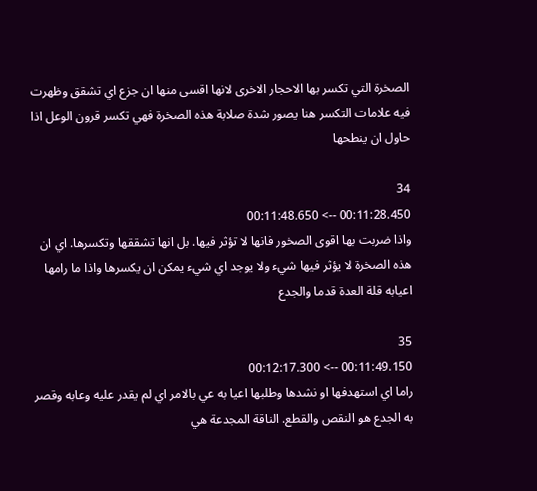الصخرة التي تكسر بها الاحجار الاخرى لانها اقسى منها ان جزع اي تشقق وظهرت فيه علامات التكسر هنا يصور شدة صلابة هذه الصخرة فهي تكسر قرون الوعل اذا حاول ان ينطحها

34
00:11:28.450 --> 00:11:48.650
واذا ضربت بها اقوى الصخور فانها لا تؤثر فيها. بل انها تشققها وتكسرها. اي ان هذه الصخرة لا يؤثر فيها شيء ولا يوجد اي شيء يمكن ان يكسرها واذا ما رامها اعيابه قلة العدة قدما والجدع

35
00:11:49.150 --> 00:12:17.300
راما اي استهدفها او نشدها وطلبها اعيا به عي بالامر اي لم يقدر عليه وعابه وقصر به الجدع هو النقص والقطع. الناقة المجدعة هي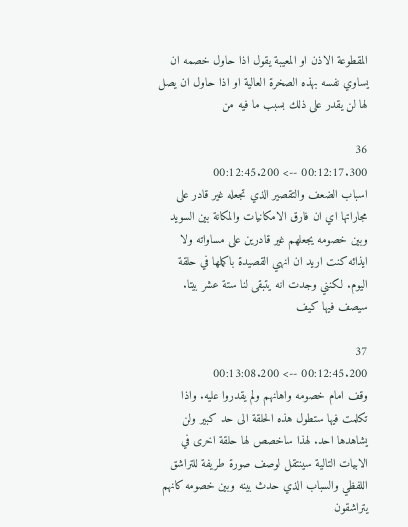المقطوعة الاذن او المعيبة يقول اذا حاول خصمه ان يساوي نفسه بهذه الصخرة العالية او اذا حاول ان يصل لها لن يقدر على ذلك بسبب ما فيه من

36
00:12:17.300 --> 00:12:45.200
اسباب الضعف والتقصير الذي تجعله غير قادر على مجاراتها اي ان فارق الامكانيات والمكانة بين السويد وبين خصومه يجعلهم غير قادرين على مساواته ولا ايذائه كنت اريد ان انهي القصيدة باكملها في حلقة اليوم. لكنني وجدت انه يتبقى لنا ستة عشر بيتا. سيصف فيها كيف

37
00:12:45.200 --> 00:13:08.200
وقف امام خصومه واهانهم ولم يقدروا عليه. واذا تكلمت فيها ستطول هذه الحلقة الى حد كبير ولن يشاهدها احد. لهذا ساخصص لها حلقة اخرى في الابيات التالية سينتقل لوصف صورة طريفة للتراشق اللفظي والسباب الذي حدث بينه وبين خصومه كانهم يتراشقون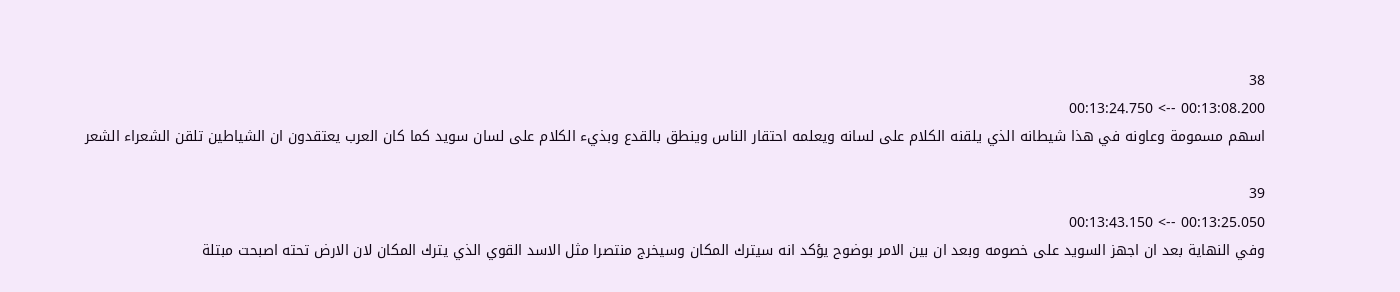38
00:13:08.200 --> 00:13:24.750
اسهم مسمومة وعاونه في هذا شيطانه الذي يلقنه الكلام على لسانه ويعلمه احتقار الناس وينطق بالقدع وبذيء الكلام على لسان سويد كما كان العرب يعتقدون ان الشياطين تلقن الشعراء الشعر

39
00:13:25.050 --> 00:13:43.150
وفي النهاية بعد ان اجهز السويد على خصومه وبعد ان بين الامر بوضوح يؤكد انه سيترك المكان وسيخرج منتصرا مثل الاسد القوي الذي يترك المكان لان الارض تحته اصبحت مبتلة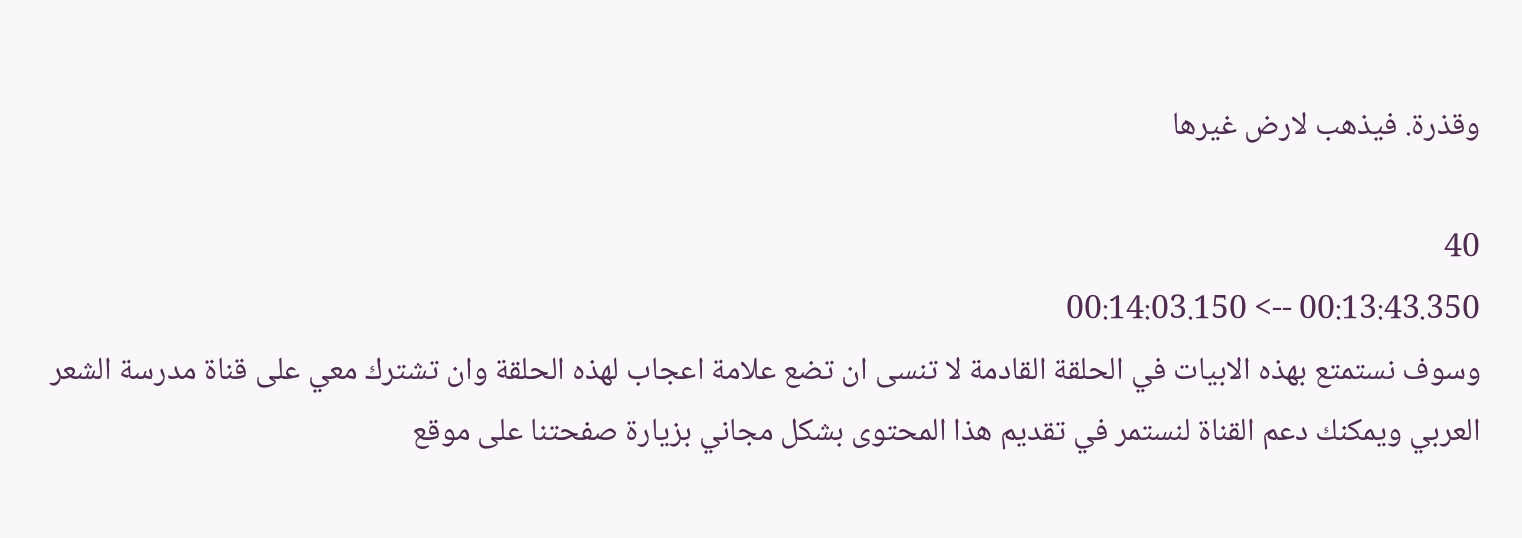وقذرة. فيذهب لارض غيرها

40
00:13:43.350 --> 00:14:03.150
وسوف نستمتع بهذه الابيات في الحلقة القادمة لا تنسى ان تضع علامة اعجاب لهذه الحلقة وان تشترك معي على قناة مدرسة الشعر العربي ويمكنك دعم القناة لنستمر في تقديم هذا المحتوى بشكل مجاني بزيارة صفحتنا على موقع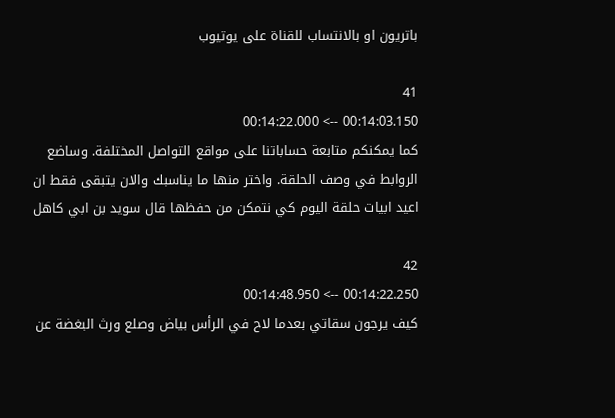باتريون او بالانتساب للقناة على يوتيوب

41
00:14:03.150 --> 00:14:22.000
كما يمكنكم متابعة حساباتنا على مواقع التواصل المختلفة. وساضع الروابط في وصف الحلقة. واختر منها ما يناسبك والان يتبقى فقط ان اعيد ابيات حلقة اليوم كي نتمكن من حفظها قال سويد بن ابي كاهل

42
00:14:22.250 --> 00:14:48.950
كيف يرجون سقاتي بعدما لاح في الرأس بياض وصلع ورث البغضة عن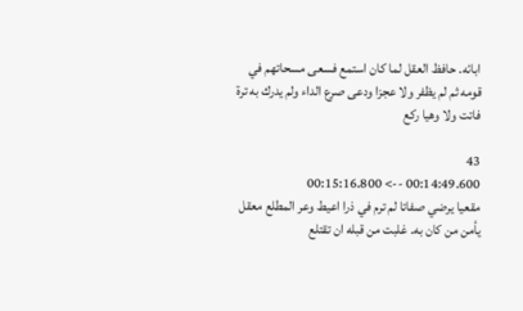ابائه. حافظ العقل لما كان استمع فسعى مسحاتهم في قومه ثم لم يظفر ولا عجزا ودعى صرع الداء ولم يدرك به ترة فاتت ولا وهيا ركع

43
00:14:49.600 --> 00:15:16.800
مقعيا يرضي صفاتا لم ترم في ذرا اعيط وعر المطلع معقل يأمن من كان به. غلبت من قبله ان تقتلع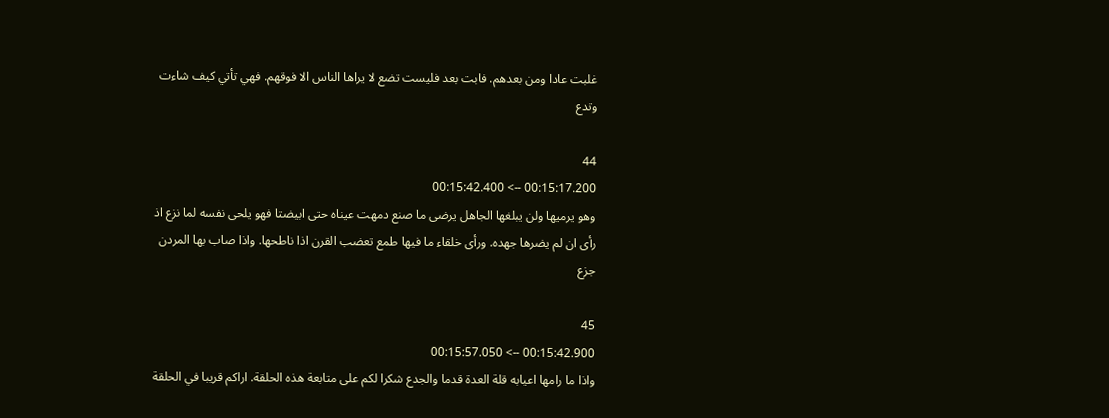غلبت عادا ومن بعدهم. فابت بعد فليست تضع لا يراها الناس الا فوقهم. فهي تأتي كيف شاءت وتدع

44
00:15:17.200 --> 00:15:42.400
وهو يرميها ولن يبلغها الجاهل يرضى ما صنع دمهت عيناه حتى ابيضتا فهو يلحى نفسه لما نزع اذ رأى ان لم يضرها جهده. ورأى خلقاء ما فيها طمع تعضب القرن اذا ناطحها. واذا صاب بها المردن جزع

45
00:15:42.900 --> 00:15:57.050
واذا ما رامها اعيابه قلة العدة قدما والجدع شكرا لكم على متابعة هذه الحلقة. اراكم قريبا في الحلقة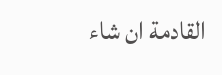القادمة ان شاء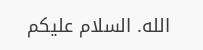الله. السلام عليكم